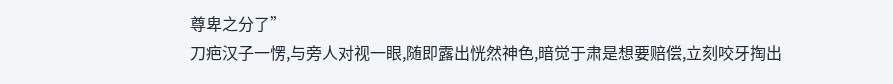尊卑之分了”
刀疤汉子一愣,与旁人对视一眼,随即露出恍然神色,暗觉于肃是想要赔偿,立刻咬牙掏出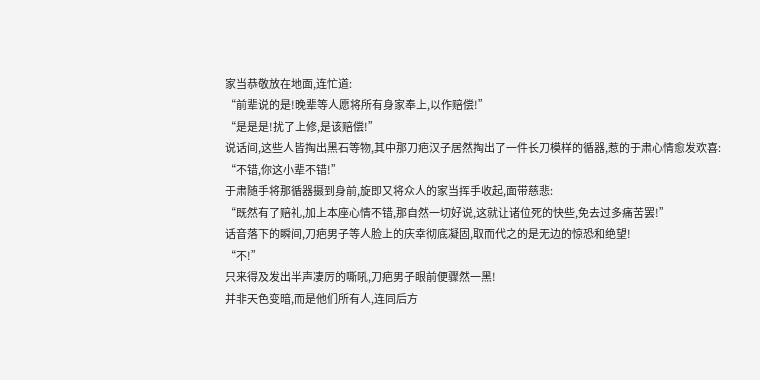家当恭敬放在地面,连忙道:
“前辈说的是!晚辈等人愿将所有身家奉上,以作赔偿!”
“是是是!扰了上修,是该赔偿!”
说话间,这些人皆掏出黑石等物,其中那刀疤汉子居然掏出了一件长刀模样的循器,惹的于肃心情愈发欢喜:
“不错,你这小辈不错!”
于肃随手将那循器摄到身前,旋即又将众人的家当挥手收起,面带慈悲:
“既然有了赔礼,加上本座心情不错,那自然一切好说,这就让诸位死的快些,免去过多痛苦罢!”
话音落下的瞬间,刀疤男子等人脸上的庆幸彻底凝固,取而代之的是无边的惊恐和绝望!
“不!”
只来得及发出半声凄厉的嘶吼,刀疤男子眼前便骤然一黑!
并非天色变暗,而是他们所有人,连同后方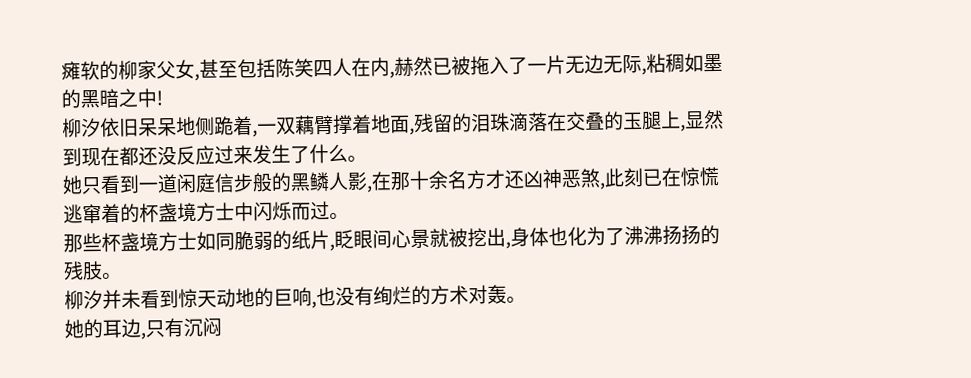瘫软的柳家父女,甚至包括陈笑四人在内,赫然已被拖入了一片无边无际,粘稠如墨的黑暗之中!
柳汐依旧呆呆地侧跪着,一双藕臂撑着地面,残留的泪珠滴落在交叠的玉腿上,显然到现在都还没反应过来发生了什么。
她只看到一道闲庭信步般的黑鳞人影,在那十余名方才还凶神恶煞,此刻已在惊慌逃窜着的杯盏境方士中闪烁而过。
那些杯盏境方士如同脆弱的纸片,眨眼间心景就被挖出,身体也化为了沸沸扬扬的残肢。
柳汐并未看到惊天动地的巨响,也没有绚烂的方术对轰。
她的耳边,只有沉闷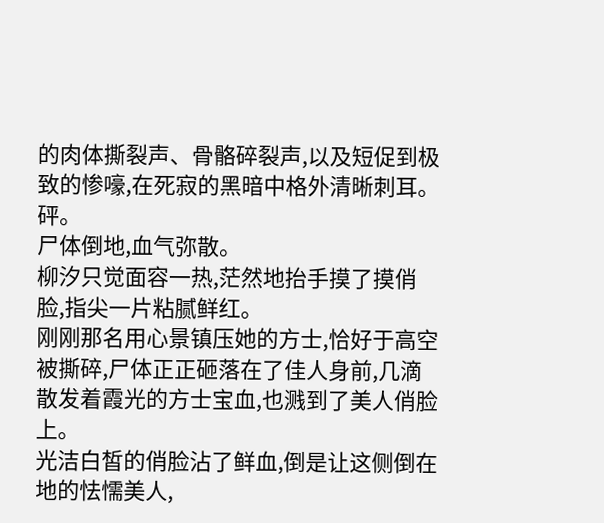的肉体撕裂声、骨骼碎裂声,以及短促到极致的惨嚎,在死寂的黑暗中格外清晰刺耳。
砰。
尸体倒地,血气弥散。
柳汐只觉面容一热,茫然地抬手摸了摸俏脸,指尖一片粘腻鲜红。
刚刚那名用心景镇压她的方士,恰好于高空被撕碎,尸体正正砸落在了佳人身前,几滴散发着霞光的方士宝血,也溅到了美人俏脸上。
光洁白皙的俏脸沾了鲜血,倒是让这侧倒在地的怯懦美人,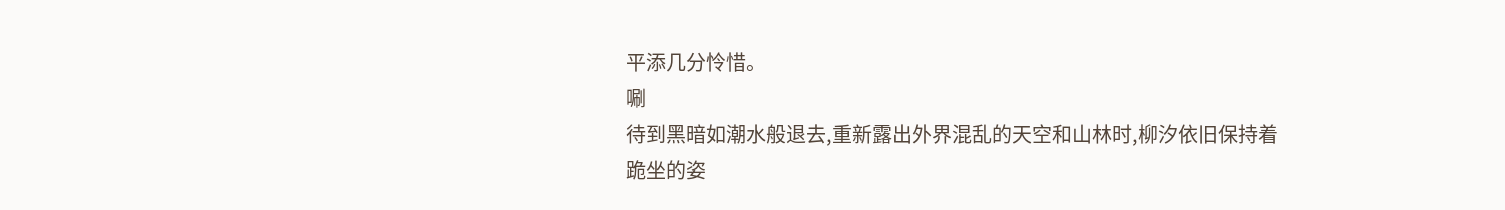平添几分怜惜。
唰
待到黑暗如潮水般退去,重新露出外界混乱的天空和山林时,柳汐依旧保持着跪坐的姿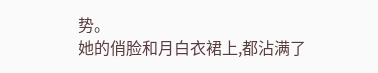势。
她的俏脸和月白衣裙上,都沾满了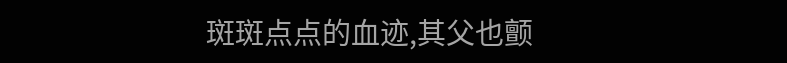斑斑点点的血迹,其父也颤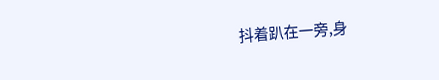抖着趴在一旁,身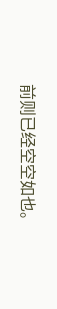前则已经空空如也。